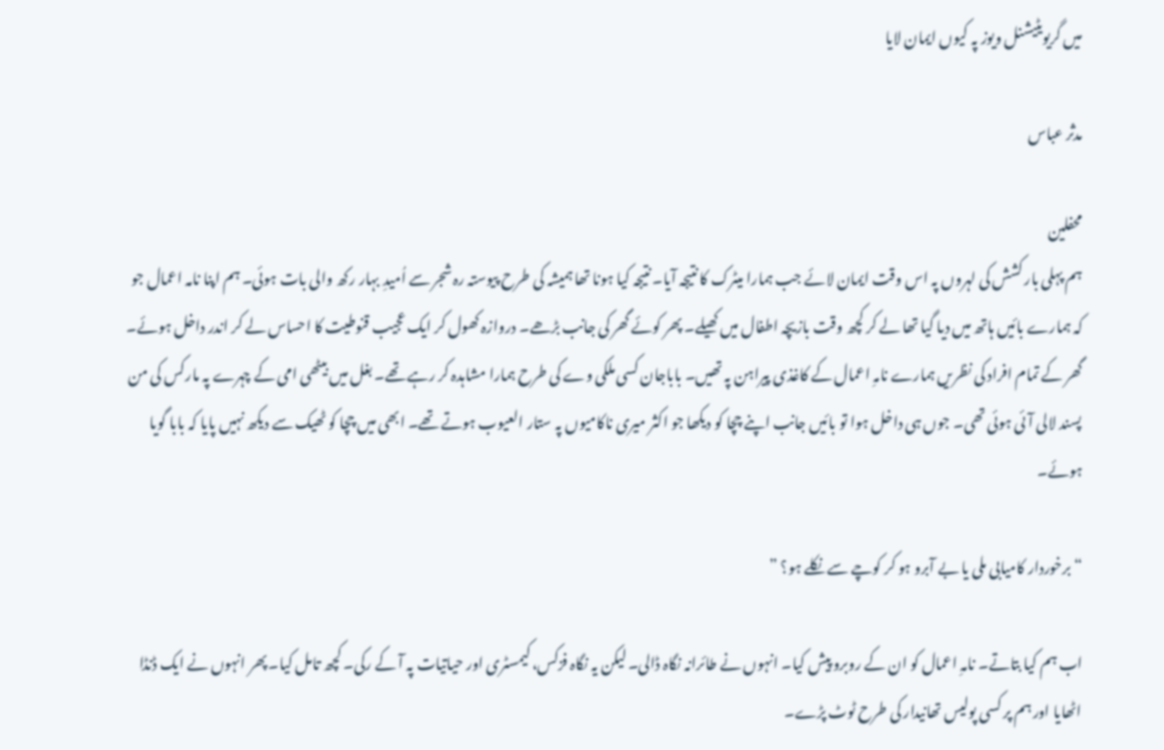میں گریویٹیشنل ویوز پہ کیوں ایمان لایا

مدثر عباس

محفلین
ہم پہلی بار کشش کی لہروں پہ اس وقت ایمان لائے جب ہمارا میٹرک کا نتیجہ آیا۔ نتیجہ کیا ہونا تھا ہمیشہ کی طرح پیوستہ رہ شجر سے اُمیدِ بہار رکھ والی بات ہوئی۔ ہم اپنا نامہ اعمال جو کہ ہمارے بائیں ہاتھ میں دیا گیا تھا لے کر کچھ وقت بازیچہ اطفال میں کھیلے۔ پھر کوئے گھر کی جانب بڑھے۔ دروازہ کھول کر ایک عجیب قنوطیت کا احساس لے کر اندر داخل ہوئے۔ گھر کے تمام افراد کی نظریں ہمارے نامہِ اعمال کے کاغذی پیراہن پہ تھیں۔ باباجان کسی ملکی وے کی طرح ہمارا مشاہدہ کر رہے تھے۔ بغل میں بیٹھی امی کے چہرے پہ مارکس کی من پسند لالی آئی ہوئی تھی۔ جوں ہی داخل ہوا تو بائیں جانب اپنے چچا کو دیکھا جو اکثر میری ناکامیوں پہ ستار العیوب ہوتے تھے۔ ابھی میں چچا کو ٹھیک سے دیکھ نہیں پایا کہ بابا گویا ہوئے۔

“ برخوردار کامیابی ملی یا بے آبرو ہو کر کوچے سے نکلے ہو؟ ”

اب ہم کیا بتاتے۔ نامہِ اعمال کو ان کے روبرو پیش کیا۔ انہوں نے طائرانہ نگاہ ڈالی۔ لیکن یہ نگاہ فزکس، کیمسٹری اور حیاتیات پہ آ کے رکی۔ کچھ تامل کیا۔ پھر انہوں نے ایک ڈنڈا اٹھایا اور ہم پر کسی پولیس تھانیدار کی طرح ٹوٹ پڑے۔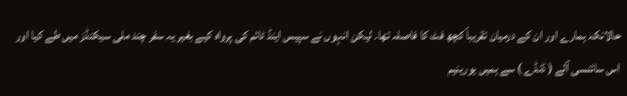حالانکہ ہمارے اور ان کے درمیان تقریباً کچھ فٹ کا فاصلہ تھا۔ لیکن انہوں نے سپیس اینڈ ٹائم کی پرواہ کیے بغیر یہ سفر چند ملی سیکنڈز میں طے کیا اور اس سائنسی آلے ( ڈنڈے ) سے ہمیں یورینیم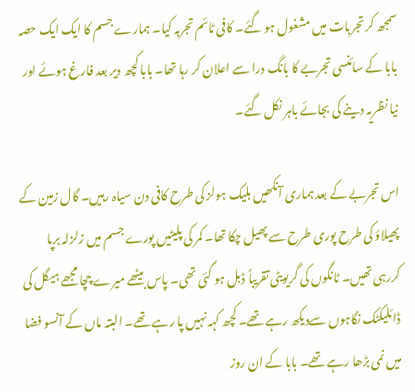سمجھ کر تجربات میں مشغول ہو گئے۔ کافی ٹائم تجربہ کیا۔ ہمارے جسم کا ایک ایک حصہ بابا کے سائنسی تجربے کا بانگ درا سے اعلان کر رہا تھا۔ بابا کچھ دیر بعد فارغ ہوئے اور نیا نظریہ دینے کی بجائے باہر نکل گئے۔

اس تجربے کے بعد ہماری آنکھیں بلیک ہولز کی طرح کافی دن سیاہ رہیں۔ گال زمین کے پھیلاؤ کی طرح پوری طرح سے پھیل چکا تھا۔ کمر کی پلیٹیں پورے جسم میں زلزلہ برپا کررہی تھیں۔ ٹانگوں کی گریویٹی تقریباً ڈبل ہو گئی تھی۔ پاس بیٹھے میرے چچا مجھے ہیگل کی ڈائلیکٹک نگاہوں سےدیکھ رہے تھے۔ کچھ کہہ نہیں پا رہے تھے۔ البتہ ماں کے آنسو فضا میں نمی بڑھا رہے تھے۔ بابا کے ان روز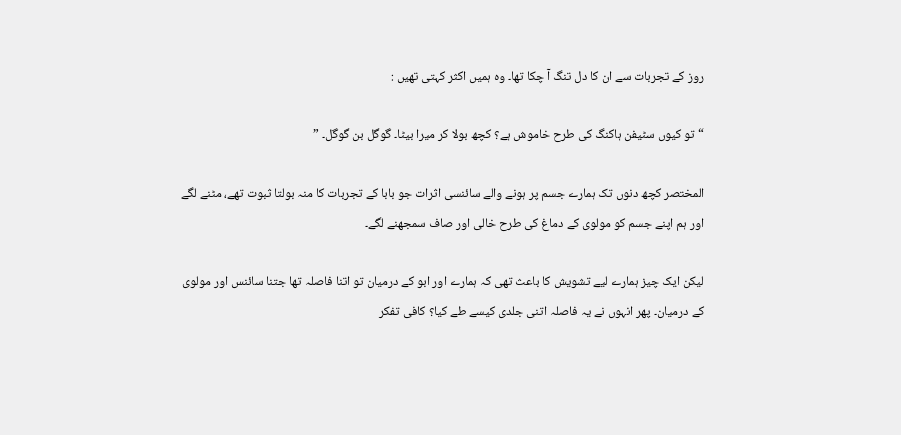روز کے تجربات سے ان کا دل تنگ آ چکا تھا۔ وہ ہمیں اکثر کہتی تھیں :

“ تو کیوں سٹیفن ہاکنگ کی طرح خاموش ہے؟ کچھ بولا کر میرا بیٹا۔ گوگل بن گوگل۔ ”

المختصر کچھ دنوں تک ہمارے جسم پر ہونے والے سائنسی اثرات جو بابا کے تجربات کا منہ بولتا ثبوت تھے، مٹنے لگے اور ہم اپنے جسم کو مولوی کے دماغ کی طرح خالی اور صاف سمجھنے لگے۔

لیکن ایک چیز ہمارے لیے تشویش کا باعث تھی کہ ہمارے اور ابو کے درمیان تو اتنا فاصلہ تھا جتنا سائنس اور مولوی کے درمیان۔ پھر انہوں نے یہ فاصلہ اتنی جلدی کیسے طے کیا؟ کافی تفکر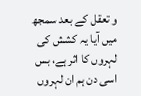و تعقل کے بعد سمجھ میں آیا یہ کشش کی لہروں کا اثر ہے، بس اسی دن ہم ان لہروں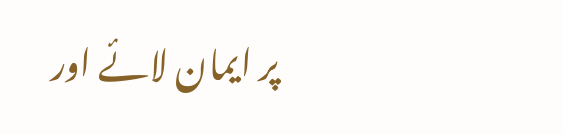پر ایمان لائے اور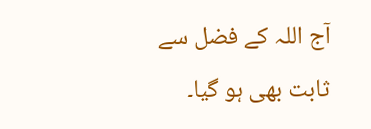آج اللہ کے فضل سے ثابت بھی ہو گیا۔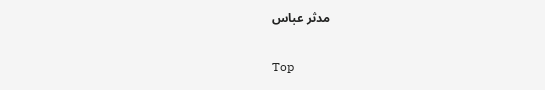مدثر عباس

Top